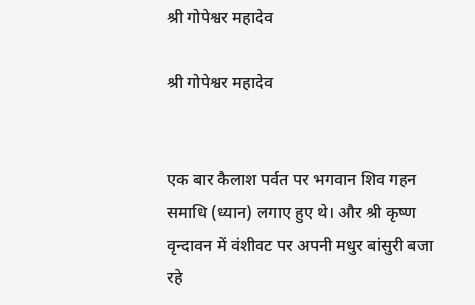श्री गोपेश्वर महादेव

श्री गोपेश्वर महादेव


एक बार कैलाश पर्वत पर भगवान शिव गहन समाधि (ध्यान) लगाए हुए थे। और श्री कृष्ण वृन्दावन में वंशीवट पर अपनी मधुर बांसुरी बजा रहे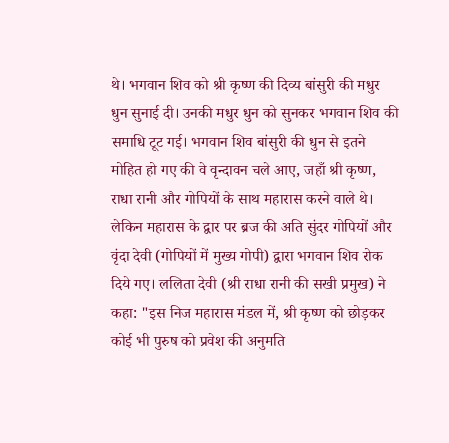थे। भगवान शिव को श्री कृष्ण की दिव्य बांसुरी की मधुर धुन सुनाई दी। उनकी मधुर धुन को सुनकर भगवान शिव की समाधि टूट गई। भगवान शिव बांसुरी की धुन से इतने मोहित हो गए की वे वृन्दावन चले आए, जहाँ श्री कृष्ण, राधा रानी और गोपियों के साथ महारास करने वाले थे। लेकिन महारास के द्वार पर ब्रज की अति सुंदर गोपियों और वृंदा देवी (गोपियों में मुख्य गोपी) द्वारा भगवान शिव रोक दिये गए। ललिता देवी (श्री राधा रानी की सखी प्रमुख) ने कहा: "इस निज महारास मंडल में, श्री कृष्ण को छोड़कर कोई भी पुरुष को प्रवेश की अनुमति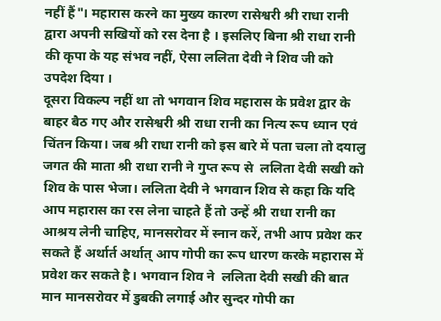नहीं हैं"। महारास करने का मुख्य कारण रासेश्वरी श्री राधा रानी द्वारा अपनी सखियों को रस देना है । इसलिए बिना श्री राधा रानी की कृपा के यह संभव नहीं, ऐसा ललिता देवी ने शिव जी को उपदेश दिया ।
दूसरा विकल्प नहीं था तो भगवान शिव महारास के प्रवेश द्वार के बाहर बैठ गए और रासेश्वरी श्री राधा रानी का नित्य रूप ध्यान एवं चिंतन किया। जब श्री राधा रानी को इस बारे में पता चला तो दयालु जगत की माता श्री राधा रानी ने गुप्त रूप से  ललिता देवी सखी को शिव के पास भेजा। ललिता देवी ने भगवान शिव से कहा कि यदि आप महारास का रस लेना चाहते हैं तो उन्हें श्री राधा रानी का आश्रय लेनी चाहिए, मानसरोवर में स्नान करें, तभी आप प्रवेश कर सकते हैं अर्थार्त अर्थात् आप गोपी का रूप धारण करके महारास में प्रवेश कर सकते है। भगवान शिव ने  ललिता देवी सखी की बात मान मानसरोवर में डुबकी लगाई और सुन्दर गोपी का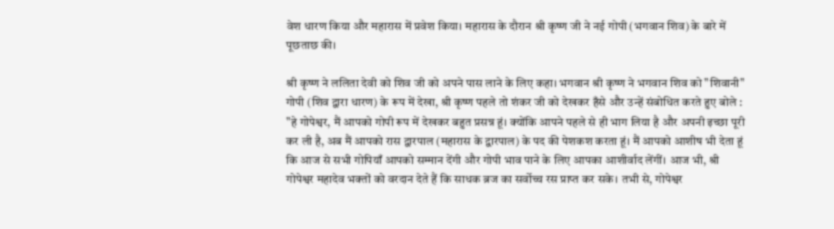वेश धारण किया और महारास में प्रवेश किया। महारास के दौरान श्री कृष्ण जी ने नई गोपी (भगवान शिव) के बारे में पूछताछ की।

श्री कृष्ण ने ललिता देवी को शिव जी को अपने पास लाने के लिए कहा। भगवान श्री कृष्ण ने भगवान शिव को "शिवानी" गोपी (शिव द्वारा धारण) के रूप में देखा, श्री कृष्ण पहले तो शंकर जी को देखकर हँसे और उन्हें संबोधित करते हुए बोले : "हे गोपेश्वर, मैं आपको गोपी रूप में देखकर बहुत प्रसन्न हूं। क्योंकि आपने पहले से ही भाग लिया है और अपनी इच्छा पूरी कर ली है, अब मैं आपको रास द्वारपाल (महारास के द्वारपाल) के पद की पेशकश करता हूं। मैं आपको आशीष भी देता हूं कि आज से सभी गोपियाँ आपको सम्मान देंगी और गोपी भाव पाने के लिए आपका आशीर्वाद लेंगीं। आज भी, श्री गोपेश्वर महादेव भक्तों को वरदान देते हैं कि साधक ब्रज का सर्वोच्च रस प्राप्त कर सके। तभी से, गोपेश्वर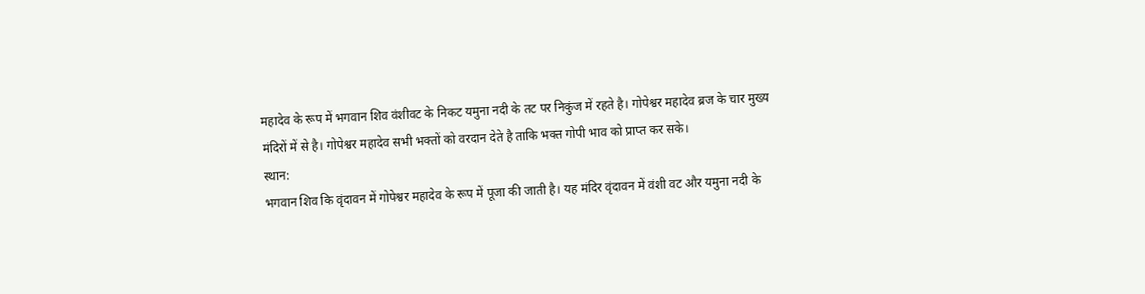महादेव के रूप में भगवान शिव वंशीवट के निकट यमुना नदी के तट पर निकुंज में रहते है। गोपेश्वर महादेव ब्रज के चार मुख्य मंदिरों में से है। गोपेश्वर महादेव सभी भक्तों को वरदान देते है ताकि भक्त गोपी भाव को प्राप्त कर सके।
स्थान:
भगवान शिव कि वृंदावन में गोपेश्वर महादेव के रूप में पूजा की जाती है। यह मंदिर वृंदावन में वंशी वट और यमुना नदी के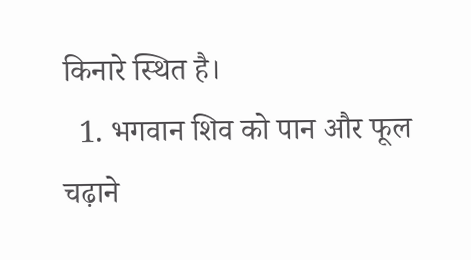किनारे स्थित है।
  1. भगवान शिव को पान और फूल चढ़ाने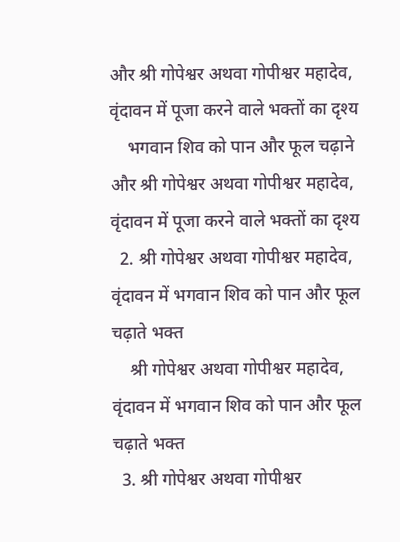और श्री गोपेश्वर अथवा गोपीश्वर महादेव, वृंदावन में पूजा करने वाले भक्तों का दृश्य
    भगवान शिव को पान और फूल चढ़ाने और श्री गोपेश्वर अथवा गोपीश्वर महादेव, वृंदावन में पूजा करने वाले भक्तों का दृश्य
  2. श्री गोपेश्वर अथवा गोपीश्वर महादेव, वृंदावन में भगवान शिव को पान और फूल चढ़ाते भक्त
    श्री गोपेश्वर अथवा गोपीश्वर महादेव, वृंदावन में भगवान शिव को पान और फूल चढ़ाते भक्त
  3. श्री गोपेश्वर अथवा गोपीश्वर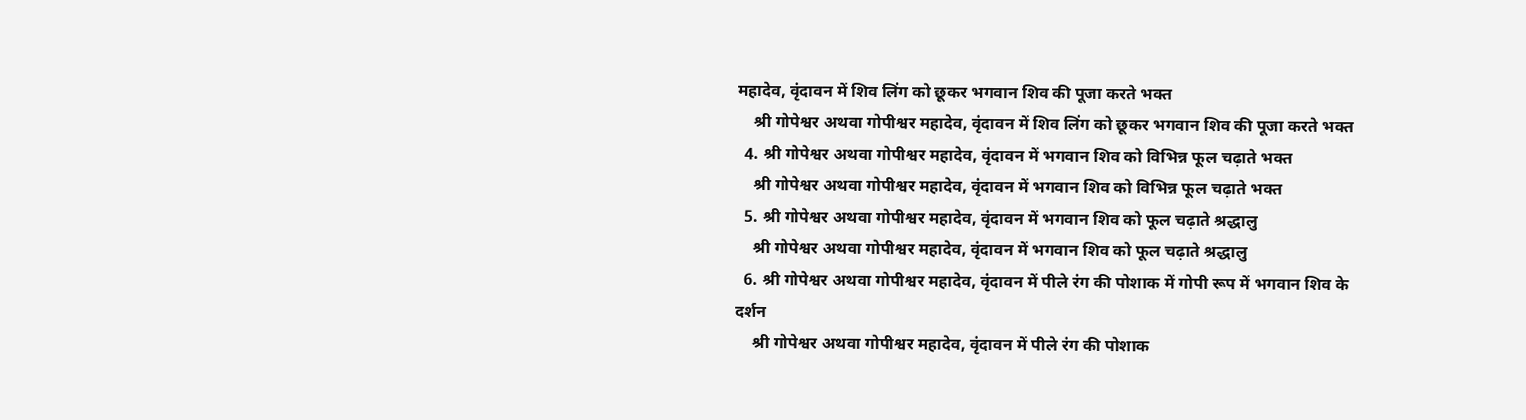महादेव, वृंदावन में शिव लिंग को छूकर भगवान शिव की पूजा करते भक्त
    श्री गोपेश्वर अथवा गोपीश्वर महादेव, वृंदावन में शिव लिंग को छूकर भगवान शिव की पूजा करते भक्त
  4. श्री गोपेश्वर अथवा गोपीश्वर महादेव, वृंदावन में भगवान शिव को विभिन्न फूल चढ़ाते भक्त
    श्री गोपेश्वर अथवा गोपीश्वर महादेव, वृंदावन में भगवान शिव को विभिन्न फूल चढ़ाते भक्त
  5. श्री गोपेश्वर अथवा गोपीश्वर महादेव, वृंदावन में भगवान शिव को फूल चढ़ाते श्रद्धालु
    श्री गोपेश्वर अथवा गोपीश्वर महादेव, वृंदावन में भगवान शिव को फूल चढ़ाते श्रद्धालु
  6. श्री गोपेश्वर अथवा गोपीश्वर महादेव, वृंदावन में पीले रंग की पोशाक में गोपी रूप में भगवान शिव के दर्शन
    श्री गोपेश्वर अथवा गोपीश्वर महादेव, वृंदावन में पीले रंग की पोशाक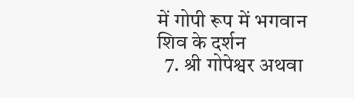में गोपी रूप में भगवान शिव के दर्शन
  7. श्री गोपेश्वर अथवा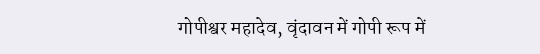गोपीश्वर महादेव, वृंदावन में गोपी रूप में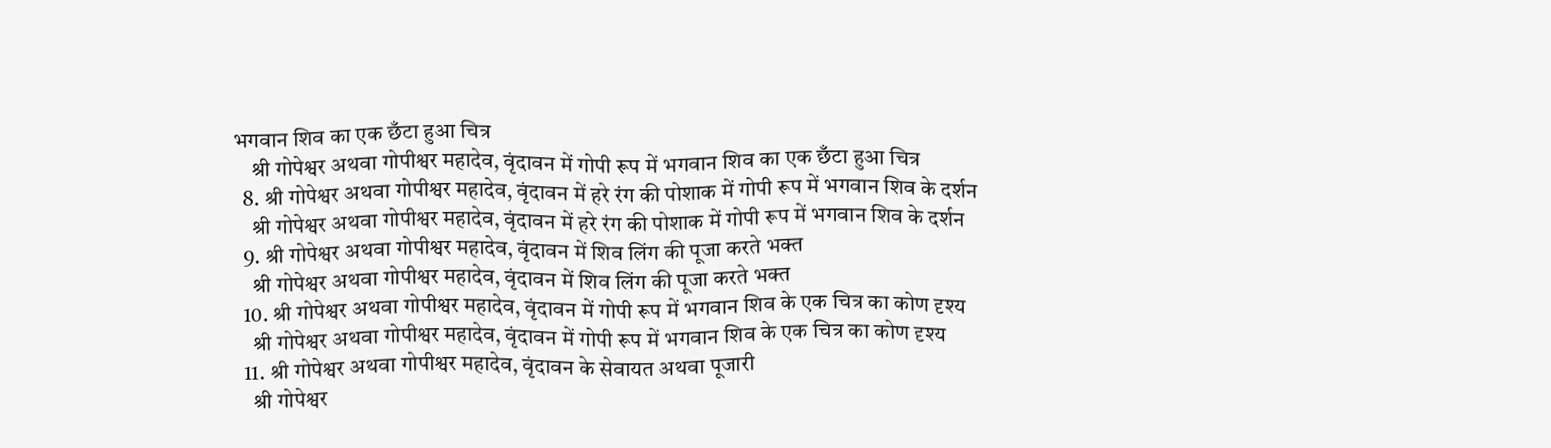भगवान शिव का एक छँटा हुआ चित्र
    श्री गोपेश्वर अथवा गोपीश्वर महादेव, वृंदावन में गोपी रूप में भगवान शिव का एक छँटा हुआ चित्र
  8. श्री गोपेश्वर अथवा गोपीश्वर महादेव, वृंदावन में हरे रंग की पोशाक में गोपी रूप में भगवान शिव के दर्शन
    श्री गोपेश्वर अथवा गोपीश्वर महादेव, वृंदावन में हरे रंग की पोशाक में गोपी रूप में भगवान शिव के दर्शन
  9. श्री गोपेश्वर अथवा गोपीश्वर महादेव, वृंदावन में शिव लिंग की पूजा करते भक्त
    श्री गोपेश्वर अथवा गोपीश्वर महादेव, वृंदावन में शिव लिंग की पूजा करते भक्त
  10. श्री गोपेश्वर अथवा गोपीश्वर महादेव, वृंदावन में गोपी रूप में भगवान शिव के एक चित्र का कोण दृश्य
    श्री गोपेश्वर अथवा गोपीश्वर महादेव, वृंदावन में गोपी रूप में भगवान शिव के एक चित्र का कोण दृश्य
  11. श्री गोपेश्वर अथवा गोपीश्वर महादेव, वृंदावन के सेवायत अथवा पूजारी
    श्री गोपेश्वर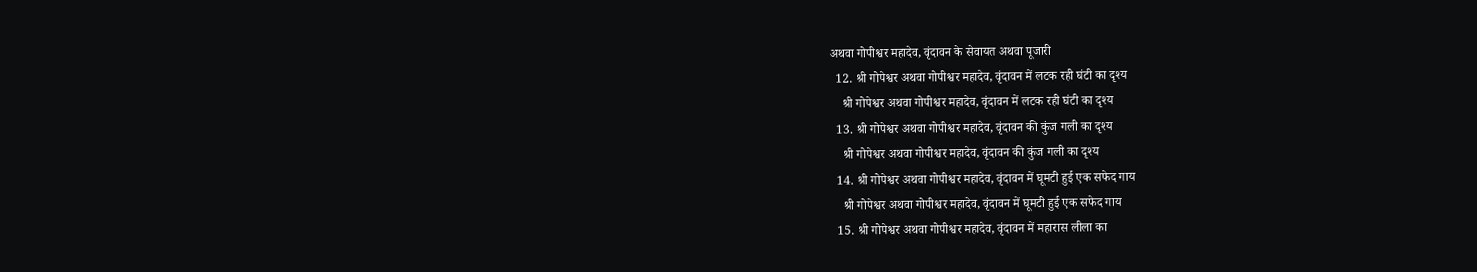अथवा गोपीश्वर महादेव, वृंदावन के सेवायत अथवा पूजारी
  12. श्री गोपेश्वर अथवा गोपीश्वर महादेव, वृंदावन में लटक रही घंटी का दृश्य
    श्री गोपेश्वर अथवा गोपीश्वर महादेव, वृंदावन में लटक रही घंटी का दृश्य
  13. श्री गोपेश्वर अथवा गोपीश्वर महादेव, वृंदावन की कुंज गली का दृश्य
    श्री गोपेश्वर अथवा गोपीश्वर महादेव, वृंदावन की कुंज गली का दृश्य
  14. श्री गोपेश्वर अथवा गोपीश्वर महादेव, वृंदावन में घूमटी हुई एक सफेद गाय
    श्री गोपेश्वर अथवा गोपीश्वर महादेव, वृंदावन में घूमटी हुई एक सफेद गाय
  15. श्री गोपेश्वर अथवा गोपीश्वर महादेव, वृंदावन में महारास लीला का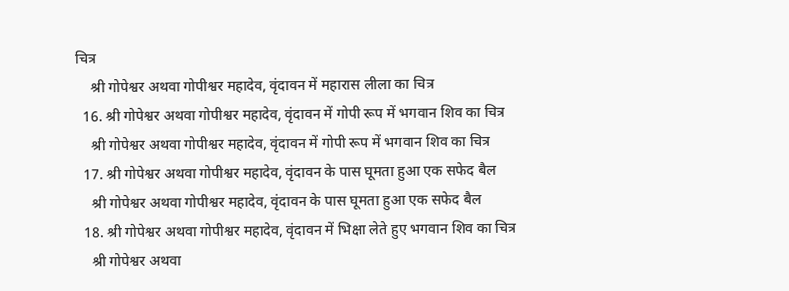चित्र
    श्री गोपेश्वर अथवा गोपीश्वर महादेव, वृंदावन में महारास लीला का चित्र
  16. श्री गोपेश्वर अथवा गोपीश्वर महादेव, वृंदावन में गोपी रूप में भगवान शिव का चित्र
    श्री गोपेश्वर अथवा गोपीश्वर महादेव, वृंदावन में गोपी रूप में भगवान शिव का चित्र
  17. श्री गोपेश्वर अथवा गोपीश्वर महादेव, वृंदावन के पास घूमता हुआ एक सफेद बैल
    श्री गोपेश्वर अथवा गोपीश्वर महादेव, वृंदावन के पास घूमता हुआ एक सफेद बैल
  18. श्री गोपेश्वर अथवा गोपीश्वर महादेव, वृंदावन में भिक्षा लेते हुए भगवान शिव का चित्र
    श्री गोपेश्वर अथवा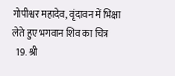गोपीश्वर महादेव, वृंदावन में भिक्षा लेते हुए भगवान शिव का चित्र
  19. श्री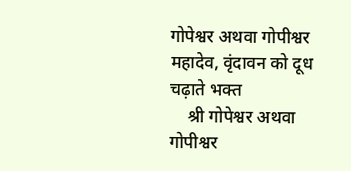गोपेश्वर अथवा गोपीश्वर महादेव, वृंदावन को दूध चढ़ाते भक्त
    श्री गोपेश्वर अथवा गोपीश्वर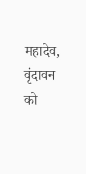महादेव, वृंदावन को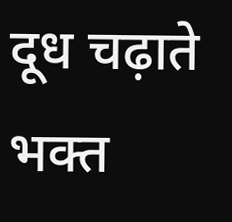दूध चढ़ाते भक्त